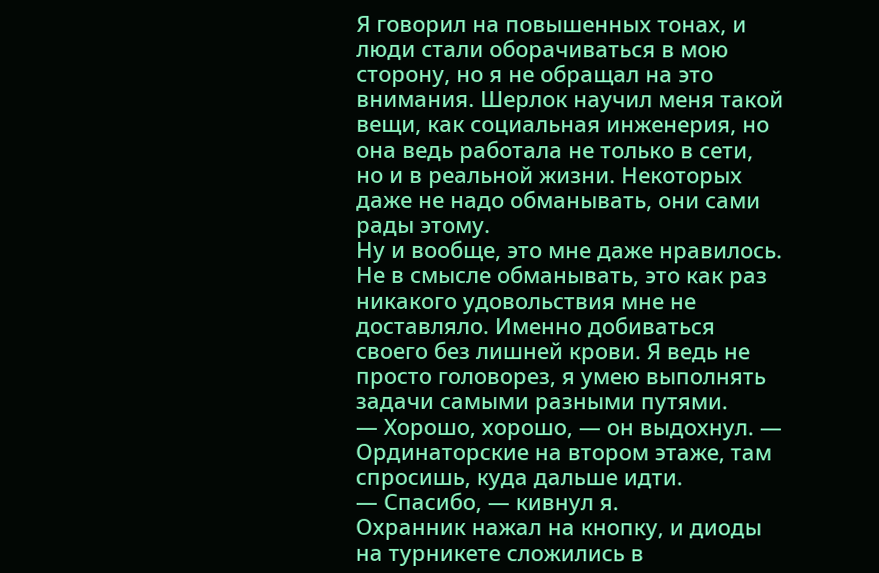Я говорил на повышенных тонах, и люди стали оборачиваться в мою сторону, но я не обращал на это внимания. Шерлок научил меня такой вещи, как социальная инженерия, но она ведь работала не только в сети, но и в реальной жизни. Некоторых даже не надо обманывать, они сами рады этому.
Ну и вообще, это мне даже нравилось. Не в смысле обманывать, это как раз никакого удовольствия мне не доставляло. Именно добиваться своего без лишней крови. Я ведь не просто головорез, я умею выполнять задачи самыми разными путями.
— Хорошо, хорошо, — он выдохнул. — Ординаторские на втором этаже, там спросишь, куда дальше идти.
— Спасибо, — кивнул я.
Охранник нажал на кнопку, и диоды на турникете сложились в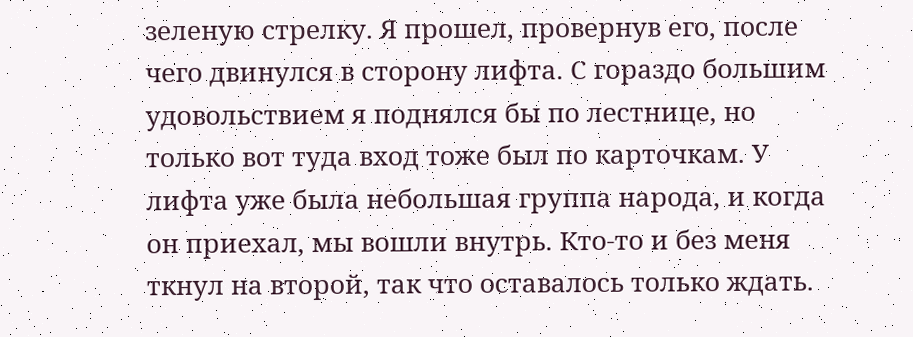зеленую стрелку. Я прошел, провернув его, после чего двинулся в сторону лифта. С гораздо большим удовольствием я поднялся бы по лестнице, но только вот туда вход тоже был по карточкам. У лифта уже была небольшая группа народа, и когда он приехал, мы вошли внутрь. Кто-то и без меня ткнул на второй, так что оставалось только ждать.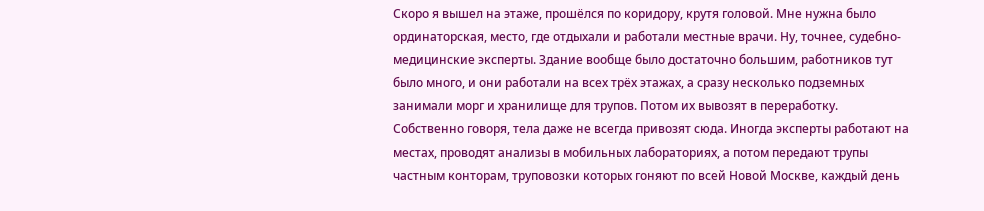Скоро я вышел на этаже, прошёлся по коридору, крутя головой. Мне нужна было ординаторская, место, где отдыхали и работали местные врачи. Ну, точнее, судебно-медицинские эксперты. Здание вообще было достаточно большим, работников тут было много, и они работали на всех трёх этажах, а сразу несколько подземных занимали морг и хранилище для трупов. Потом их вывозят в переработку.
Собственно говоря, тела даже не всегда привозят сюда. Иногда эксперты работают на местах, проводят анализы в мобильных лабораториях, а потом передают трупы частным конторам, труповозки которых гоняют по всей Новой Москве, каждый день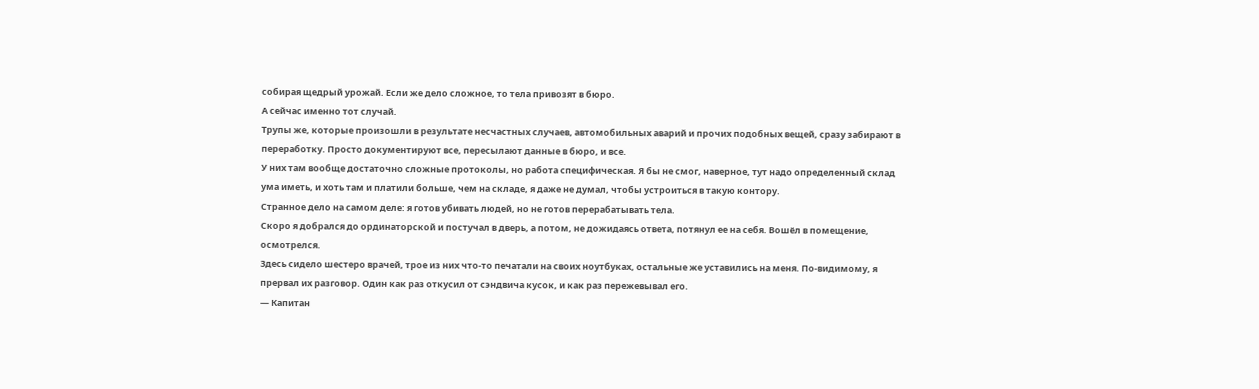собирая щедрый урожай. Если же дело сложное, то тела привозят в бюро.
А сейчас именно тот случай.
Трупы же, которые произошли в результате несчастных случаев, автомобильных аварий и прочих подобных вещей, сразу забирают в переработку. Просто документируют все, пересылают данные в бюро, и все.
У них там вообще достаточно сложные протоколы, но работа специфическая. Я бы не смог, наверное, тут надо определенный склад ума иметь, и хоть там и платили больше, чем на складе, я даже не думал, чтобы устроиться в такую контору.
Странное дело на самом деле: я готов убивать людей, но не готов перерабатывать тела.
Скоро я добрался до ординаторской и постучал в дверь, а потом, не дожидаясь ответа, потянул ее на себя. Вошёл в помещение, осмотрелся.
Здесь сидело шестеро врачей, трое из них что-то печатали на своих ноутбуках, остальные же уставились на меня. По-видимому, я прервал их разговор. Один как раз откусил от сэндвича кусок, и как раз пережевывал его.
— Капитан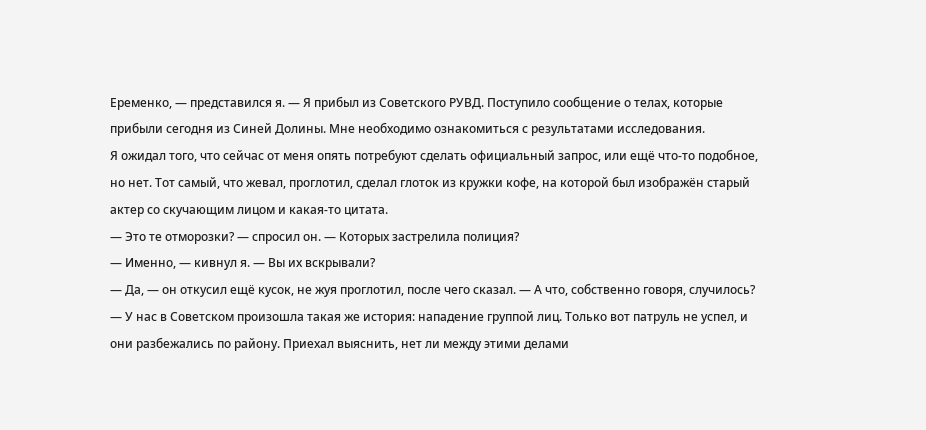Еременко, — представился я. — Я прибыл из Советского РУВД. Поступило сообщение о телах, которые прибыли сегодня из Синей Долины. Мне необходимо ознакомиться с результатами исследования.
Я ожидал того, что сейчас от меня опять потребуют сделать официальный запрос, или ещё что-то подобное, но нет. Тот самый, что жевал, проглотил, сделал глоток из кружки кофе, на которой был изображён старый актер со скучающим лицом и какая-то цитата.
— Это те отморозки? — спросил он. — Которых застрелила полиция?
— Именно, — кивнул я. — Вы их вскрывали?
— Да, — он откусил ещё кусок, не жуя проглотил, после чего сказал. — А что, собственно говоря, случилось?
— У нас в Советском произошла такая же история: нападение группой лиц. Только вот патруль не успел, и они разбежались по району. Приехал выяснить, нет ли между этими делами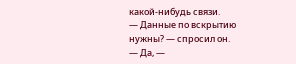какой-нибудь связи.
— Данные по вскрытию нужны? — спросил он.
— Да, —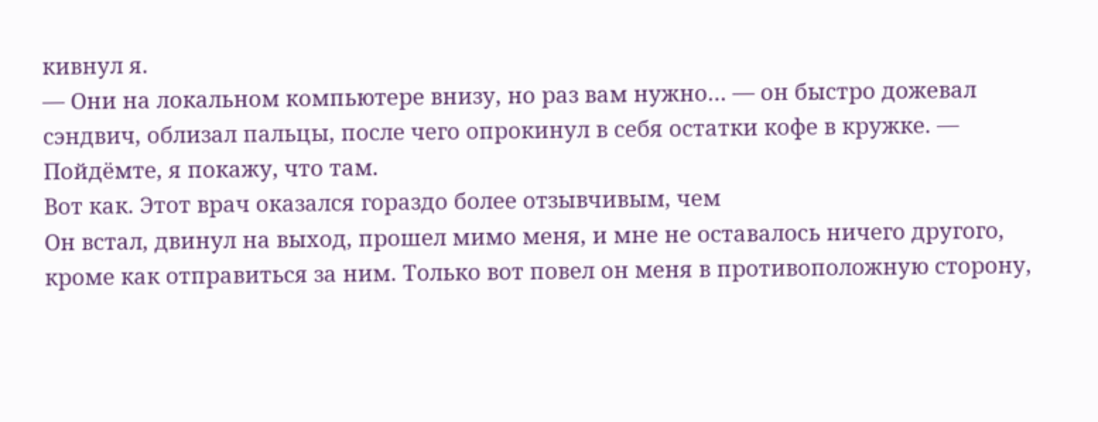кивнул я.
— Они на локальном компьютере внизу, но раз вам нужно… — он быстро дожевал сэндвич, облизал пальцы, после чего опрокинул в себя остатки кофе в кружке. — Пойдёмте, я покажу, что там.
Вот как. Этот врач оказался гораздо более отзывчивым, чем
Он встал, двинул на выход, прошел мимо меня, и мне не оставалось ничего другого, кроме как отправиться за ним. Только вот повел он меня в противоположную сторону,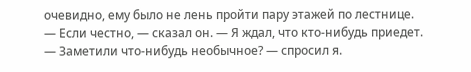очевидно, ему было не лень пройти пару этажей по лестнице.
— Если честно, — сказал он. — Я ждал, что кто-нибудь приедет.
— Заметили что-нибудь необычное? — спросил я.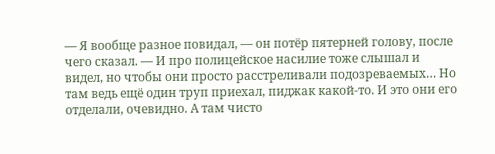— Я вообще разное повидал, — он потёр пятерней голову, после чего сказал. — И про полицейское насилие тоже слышал и видел, но чтобы они просто расстреливали подозреваемых… Но там ведь ещё один труп приехал, пиджак какой-то. И это они его отделали, очевидно. А там чисто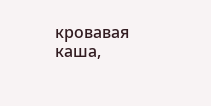кровавая каша,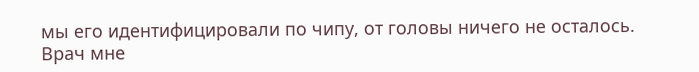мы его идентифицировали по чипу, от головы ничего не осталось.
Врач мне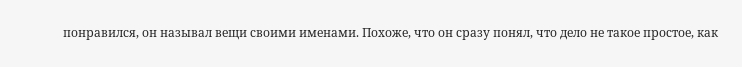понравился, он называл вещи своими именами. Похоже, что он сразу понял, что дело не такое простое, как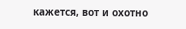кажется, вот и охотно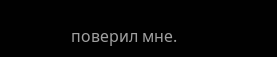поверил мне.